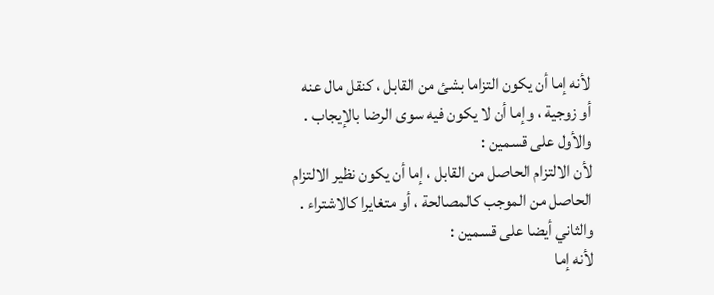لأنه إما أن يكون التزاما بشئ من القابل ، كنقل مال عنه
أو زوجية ، وإما أن لا يكون فيه سوى الرضا بالإيجاب .
والأول على قسمين :
لأن الالتزام الحاصل من القابل ، إما أن يكون نظير الالتزام
الحاصل من الموجب كالمصالحة ، أو متغايرا كالاشتراء .
والثاني أيضا على قسمين :
لأنه إما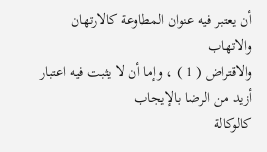أن يعتبر فيه عنوان المطاوعة كالارتهان والاتهاب
والاقتراض ( 1 ) ، وإما أن لا يثبت فيه اعتبار أزيد من الرضا بالإيجاب
كالوكالة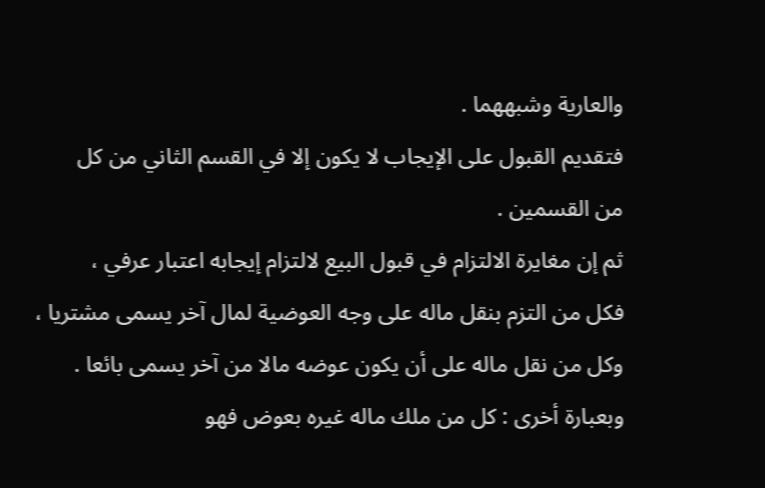والعارية وشبههما .
فتقديم القبول على الإيجاب لا يكون إلا في القسم الثاني من كل
من القسمين .
ثم إن مغايرة الالتزام في قبول البيع لالتزام إيجابه اعتبار عرفي ،
فكل من التزم بنقل ماله على وجه العوضية لمال آخر يسمى مشتريا ،
وكل من نقل ماله على أن يكون عوضه مالا من آخر يسمى بائعا .
وبعبارة أخرى : كل من ملك ماله غيره بعوض فهو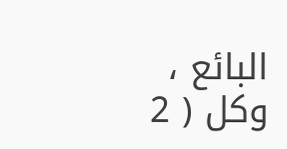البائع ،
وكل ( 2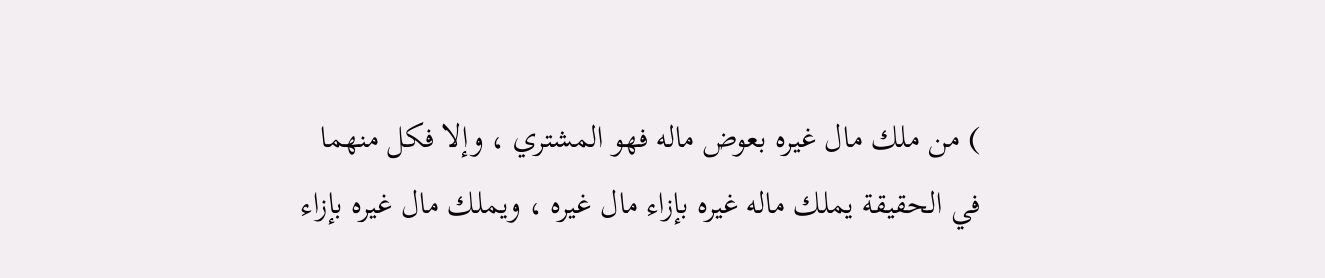) من ملك مال غيره بعوض ماله فهو المشتري ، وإلا فكل منهما
في الحقيقة يملك ماله غيره بإزاء مال غيره ، ويملك مال غيره بإزاء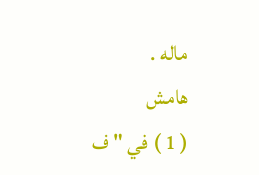ماله .
هامش
( 1 ) في " ف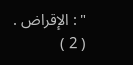" : الإقراض .
( 2 )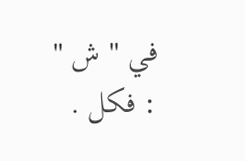في " ش " : فكل .